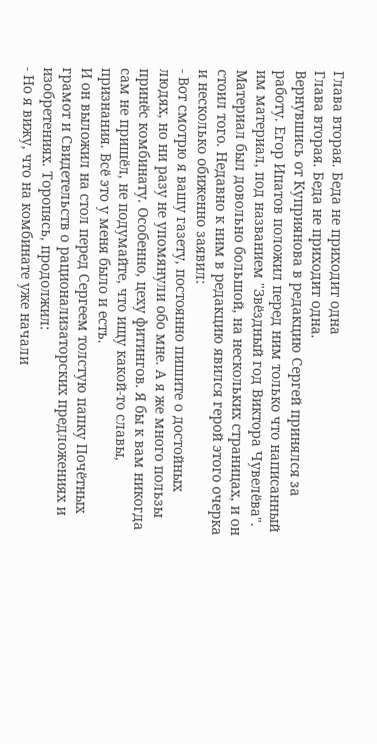Глава вторая. Беда не приходит одна
Глава вторая. Беда не приходит одна.
Вернувшись от Куприянова в редакцию Сергей принялся за работу. Егор Ипатов положил перед ним только что написанный им материал, под названием "Звёздный год Виктора Чувелёва".
Материал был довольно большой, на нескольких страницах, и он стоил того. Недавно к ним в редакцию явился герой этого очерка и несколько обиженно заявил:
- Вот смотрю я вашу газету, постоянно пишите о достойных людях, но ни разу не упомянули обо мне. А я же много пользы принёс комбинату. Особенно, цеху фитингов. Я бы к вам никогда сам не пришёл, не подумайте, что ищу какой-то славы, признания. Всё это у меня было и есть.
И он выложил на стол перед Сергеем толстую папку Почётных грамот и Свидетельств о рационализаторских предложениях и изобретениях. Торопясь, продолжил:
- Но я вижу, что на комбинате уже начали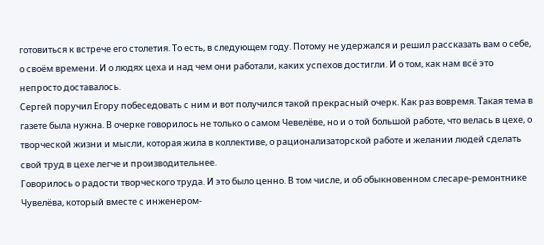готовиться к встрече его столетия. То есть, в следующем году. Потому не удержался и решил рассказать вам о себе, о своём времени. И о людях цеха и над чем они работали, каких успехов достигли. И о том, как нам всё это непросто доставалось.
Сергей поручил Егору побеседовать с ним и вот получился такой прекрасный очерк. Как раз вовремя. Такая тема в газете была нужна. В очерке говорилось не только о самом Чевелёве, но и о той большой работе, что велась в цехе, о творческой жизни и мысли, которая жила в коллективе, о рационализаторской работе и желании людей сделать свой труд в цехе легче и производительнее.
Говорилось о радости творческого труда. И это было ценно. В том числе, и об обыкновенном слесаре-ремонтнике Чувелёва, который вместе с инженером-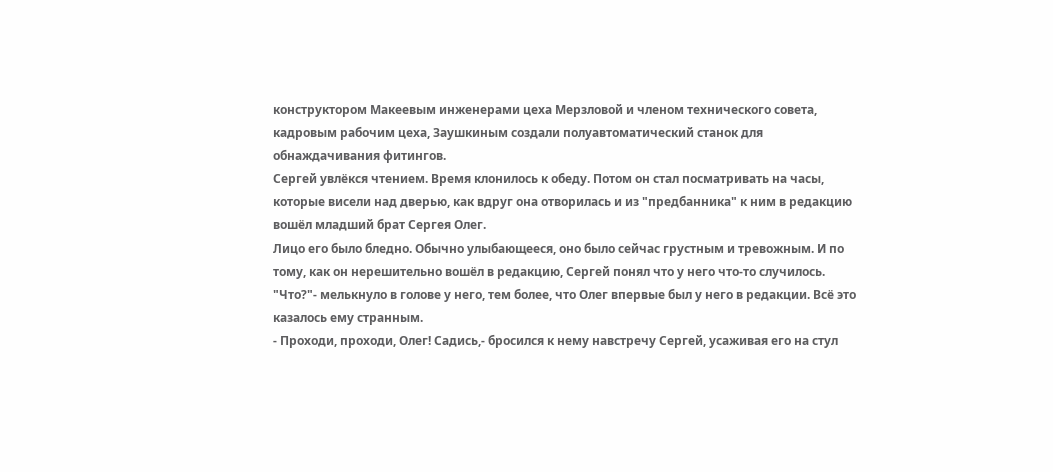конструктором Макеевым инженерами цеха Мерзловой и членом технического совета, кадровым рабочим цеха, Заушкиным создали полуавтоматический станок для обнаждачивания фитингов.
Сергей увлёкся чтением. Время клонилось к обеду. Потом он стал посматривать на часы, которые висели над дверью, как вдруг она отворилась и из "предбанника" к ним в редакцию вошёл младший брат Сергея Олег.
Лицо его было бледно. Обычно улыбающееся, оно было сейчас грустным и тревожным. И по тому, как он нерешительно вошёл в редакцию, Сергей понял что у него что-то случилось.
"Что?"- мелькнуло в голове у него, тем более, что Олег впервые был у него в редакции. Всё это казалось ему странным.
- Проходи, проходи, Олег! Садись,- бросился к нему навстречу Сергей, усаживая его на стул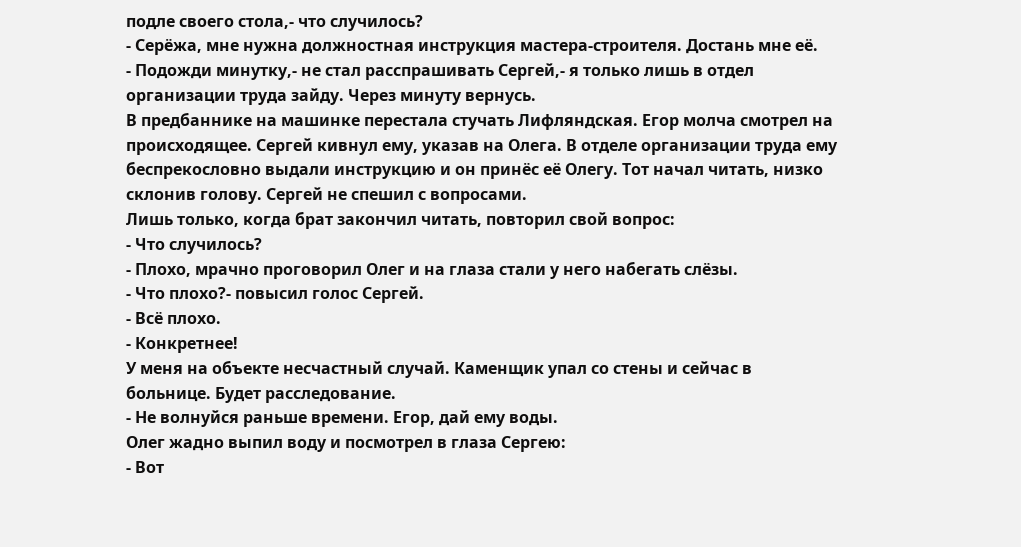подле своего стола,- что случилось?
- Серёжа, мне нужна должностная инструкция мастера-строителя. Достань мне её.
- Подожди минутку,- не стал расспрашивать Сергей,- я только лишь в отдел организации труда зайду. Через минуту вернусь.
В предбаннике на машинке перестала стучать Лифляндская. Егор молча смотрел на происходящее. Сергей кивнул ему, указав на Олега. В отделе организации труда ему беспрекословно выдали инструкцию и он принёс её Олегу. Тот начал читать, низко склонив голову. Сергей не спешил с вопросами.
Лишь только, когда брат закончил читать, повторил свой вопрос:
- Что случилось?
- Плохо, мрачно проговорил Олег и на глаза стали у него набегать слёзы.
- Что плохо?- повысил голос Сергей.
- Всё плохо.
- Конкретнее!
У меня на объекте несчастный случай. Каменщик упал со стены и сейчас в больнице. Будет расследование.
- Не волнуйся раньше времени. Егор, дай ему воды.
Олег жадно выпил воду и посмотрел в глаза Сергею:
- Вот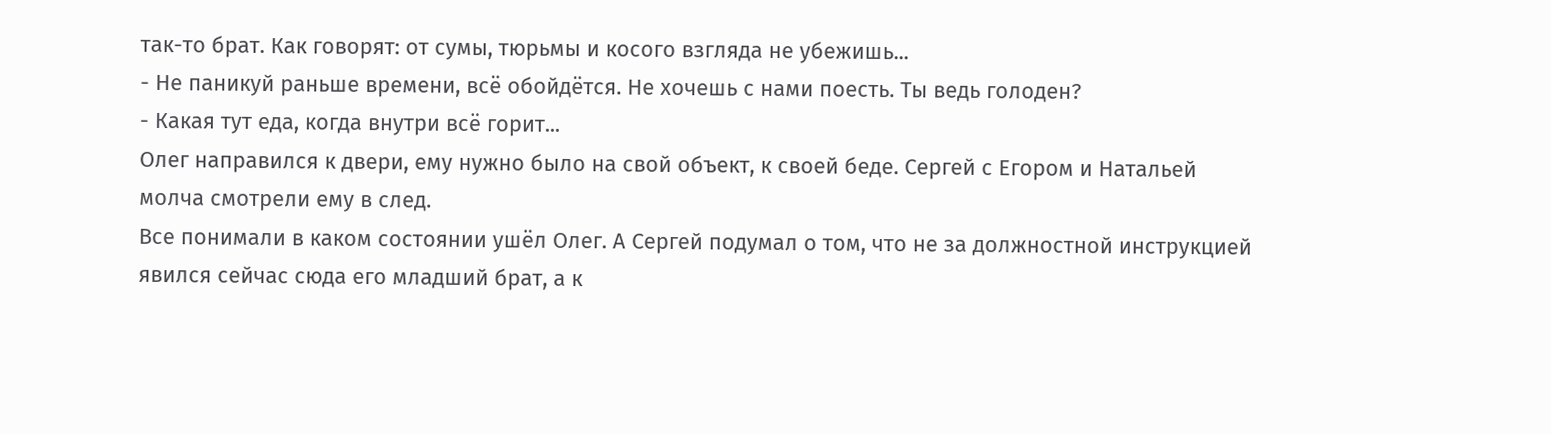так-то брат. Как говорят: от сумы, тюрьмы и косого взгляда не убежишь...
- Не паникуй раньше времени, всё обойдётся. Не хочешь с нами поесть. Ты ведь голоден?
- Какая тут еда, когда внутри всё горит...
Олег направился к двери, ему нужно было на свой объект, к своей беде. Сергей с Егором и Натальей молча смотрели ему в след.
Все понимали в каком состоянии ушёл Олег. А Сергей подумал о том, что не за должностной инструкцией явился сейчас сюда его младший брат, а к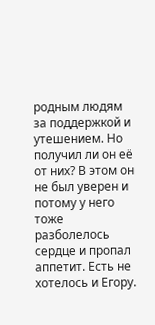родным людям за поддержкой и утешением. Но получил ли он её от них? В этом он не был уверен и потому у него тоже разболелось сердце и пропал аппетит. Есть не хотелось и Егору.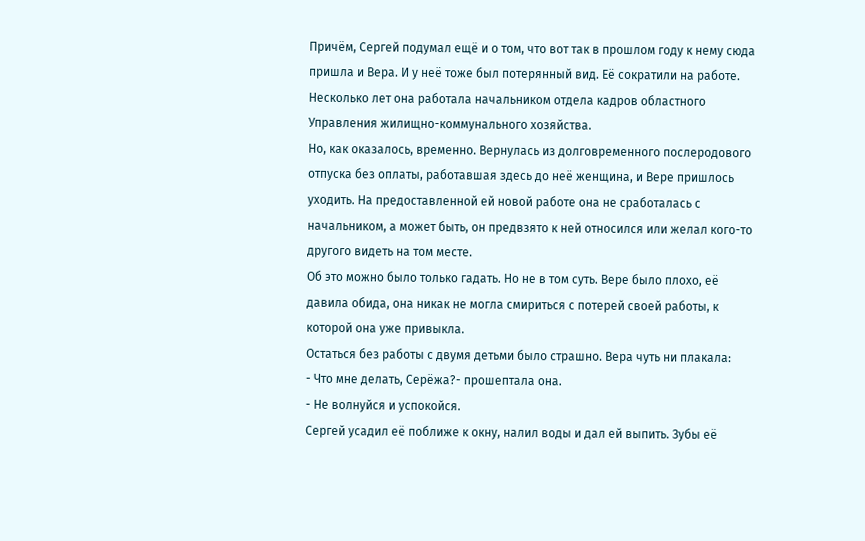Причём, Сергей подумал ещё и о том, что вот так в прошлом году к нему сюда пришла и Вера. И у неё тоже был потерянный вид. Её сократили на работе. Несколько лет она работала начальником отдела кадров областного Управления жилищно-коммунального хозяйства.
Но, как оказалось, временно. Вернулась из долговременного послеродового отпуска без оплаты, работавшая здесь до неё женщина, и Вере пришлось уходить. На предоставленной ей новой работе она не сработалась с начальником, а может быть, он предвзято к ней относился или желал кого-то другого видеть на том месте.
Об это можно было только гадать. Но не в том суть. Вере было плохо, её давила обида, она никак не могла смириться с потерей своей работы, к которой она уже привыкла.
Остаться без работы с двумя детьми было страшно. Вера чуть ни плакала:
- Что мне делать, Серёжа?- прошептала она.
- Не волнуйся и успокойся.
Сергей усадил её поближе к окну, налил воды и дал ей выпить. Зубы её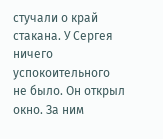стучали о край стакана. У Сергея ничего успокоительного не было. Он открыл окно. За ним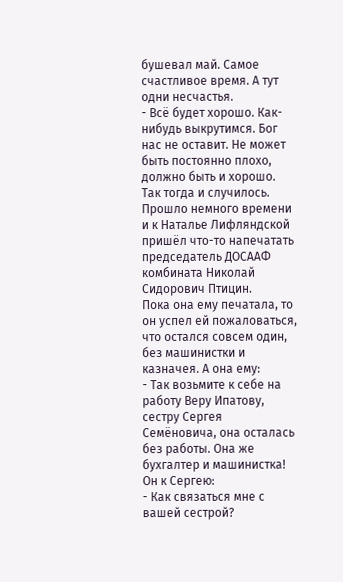бушевал май. Самое счастливое время. А тут одни несчастья.
- Всё будет хорошо. Как-нибудь выкрутимся. Бог нас не оставит. Не может быть постоянно плохо, должно быть и хорошо.
Так тогда и случилось. Прошло немного времени и к Наталье Лифляндской пришёл что-то напечатать председатель ДОСААФ комбината Николай Сидорович Птицин.
Пока она ему печатала, то он успел ей пожаловаться, что остался совсем один, без машинистки и казначея. А она ему:
- Так возьмите к себе на работу Веру Ипатову, сестру Сергея Семёновича, она осталась без работы. Она же бухгалтер и машинистка!
Он к Сергею:
- Как связаться мне с вашей сестрой?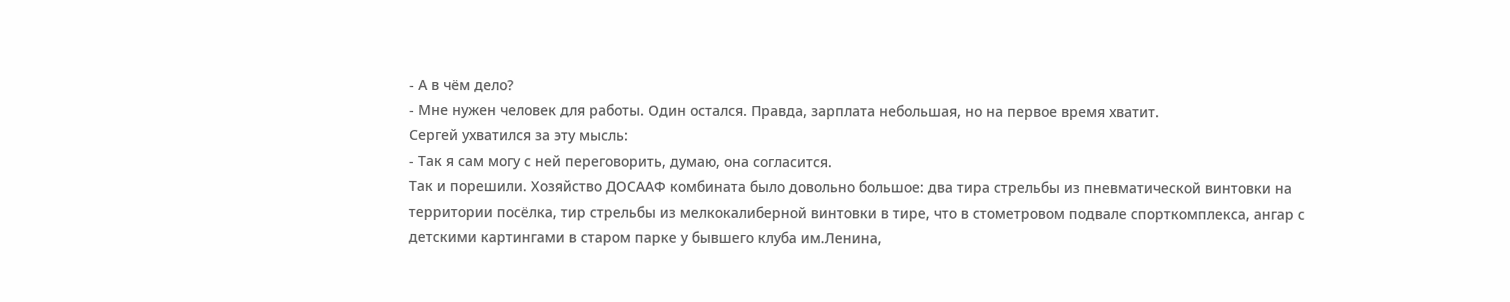- А в чём дело?
- Мне нужен человек для работы. Один остался. Правда, зарплата небольшая, но на первое время хватит.
Сергей ухватился за эту мысль:
- Так я сам могу с ней переговорить, думаю, она согласится.
Так и порешили. Хозяйство ДОСААФ комбината было довольно большое: два тира стрельбы из пневматической винтовки на территории посёлка, тир стрельбы из мелкокалиберной винтовки в тире, что в стометровом подвале спорткомплекса, ангар с детскими картингами в старом парке у бывшего клуба им.Ленина,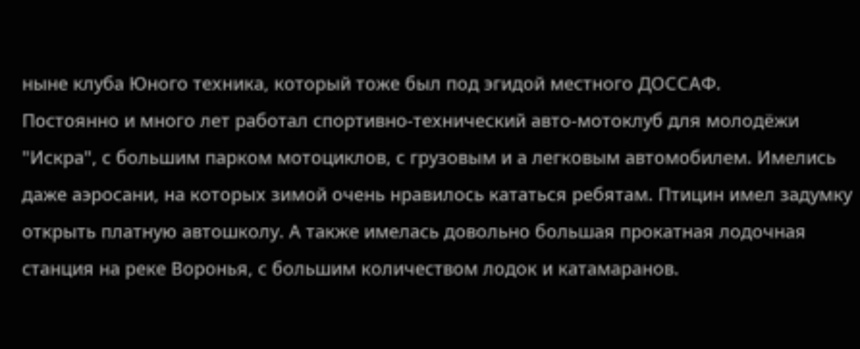ныне клуба Юного техника, который тоже был под эгидой местного ДОССАФ.
Постоянно и много лет работал спортивно-технический авто-мотоклуб для молодёжи "Искра", с большим парком мотоциклов, с грузовым и а легковым автомобилем. Имелись даже аэросани, на которых зимой очень нравилось кататься ребятам. Птицин имел задумку открыть платную автошколу. А также имелась довольно большая прокатная лодочная станция на реке Воронья, с большим количеством лодок и катамаранов.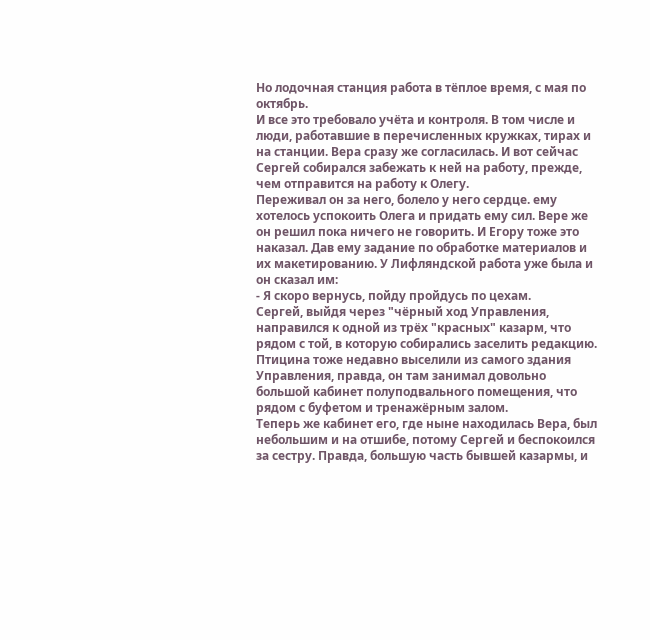Но лодочная станция работа в тёплое время, с мая по октябрь.
И все это требовало учёта и контроля. В том числе и люди, работавшие в перечисленных кружках, тирах и на станции. Вера сразу же согласилась. И вот сейчас Сергей собирался забежать к ней на работу, прежде, чем отправится на работу к Олегу.
Переживал он за него, болело у него сердце. ему хотелось успокоить Олега и придать ему сил. Вере же он решил пока ничего не говорить. И Егору тоже это наказал. Дав ему задание по обработке материалов и их макетированию. У Лифляндской работа уже была и он сказал им:
- Я скоро вернусь, пойду пройдусь по цехам.
Сергей, выйдя через "чёрный ход Управления, направился к одной из трёх "красных" казарм, что рядом с той, в которую собирались заселить редакцию.
Птицина тоже недавно выселили из самого здания Управления, правда, он там занимал довольно большой кабинет полуподвального помещения, что рядом с буфетом и тренажёрным залом.
Теперь же кабинет его, где ныне находилась Вера, был небольшим и на отшибе, потому Сергей и беспокоился за сестру. Правда, большую часть бывшей казармы, и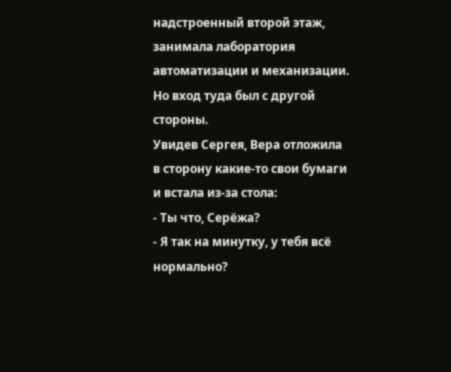надстроенный второй этаж, занимала лаборатория автоматизации и механизации. Но вход туда был с другой стороны.
Увидев Сергея, Вера отложила в сторону какие-то свои бумаги и встала из-за стола:
- Ты что, Серёжа?
- Я так на минутку, у тебя всё нормально?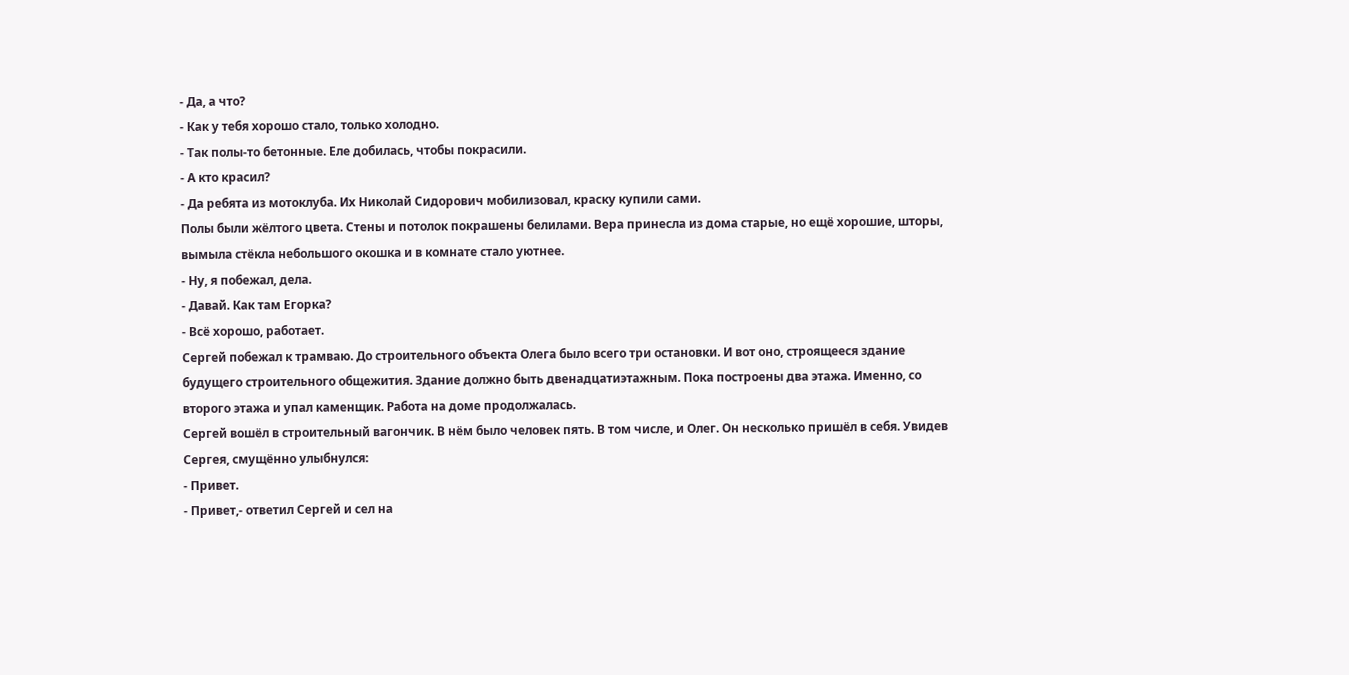- Да, а что?
- Как у тебя хорошо стало, только холодно.
- Так полы-то бетонные. Еле добилась, чтобы покрасили.
- А кто красил?
- Да ребята из мотоклуба. Их Николай Сидорович мобилизовал, краску купили сами.
Полы были жёлтого цвета. Стены и потолок покрашены белилами. Вера принесла из дома старые, но ещё хорошие, шторы, вымыла стёкла небольшого окошка и в комнате стало уютнее.
- Ну, я побежал, дела.
- Давай. Как там Егорка?
- Всё хорошо, работает.
Сергей побежал к трамваю. До строительного объекта Олега было всего три остановки. И вот оно, строящееся здание будущего строительного общежития. Здание должно быть двенадцатиэтажным. Пока построены два этажа. Именно, со второго этажа и упал каменщик. Работа на доме продолжалась.
Сергей вошёл в строительный вагончик. В нём было человек пять. В том числе, и Олег. Он несколько пришёл в себя. Увидев Сергея, смущённо улыбнулся:
- Привет.
- Привет,- ответил Сергей и сел на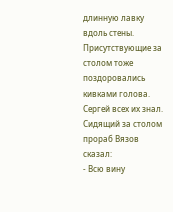длинную лавку вдоль стены. Присутствующие за столом тоже поздоровались кивками голова. Сергей всех их знал. Сидящий за столом прораб Вязов сказал:
- Всю вину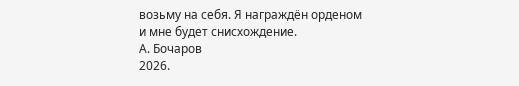возьму на себя. Я награждён орденом и мне будет снисхождение.
А. Бочаров
2026.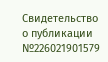Свидетельство о публикации №226021901579